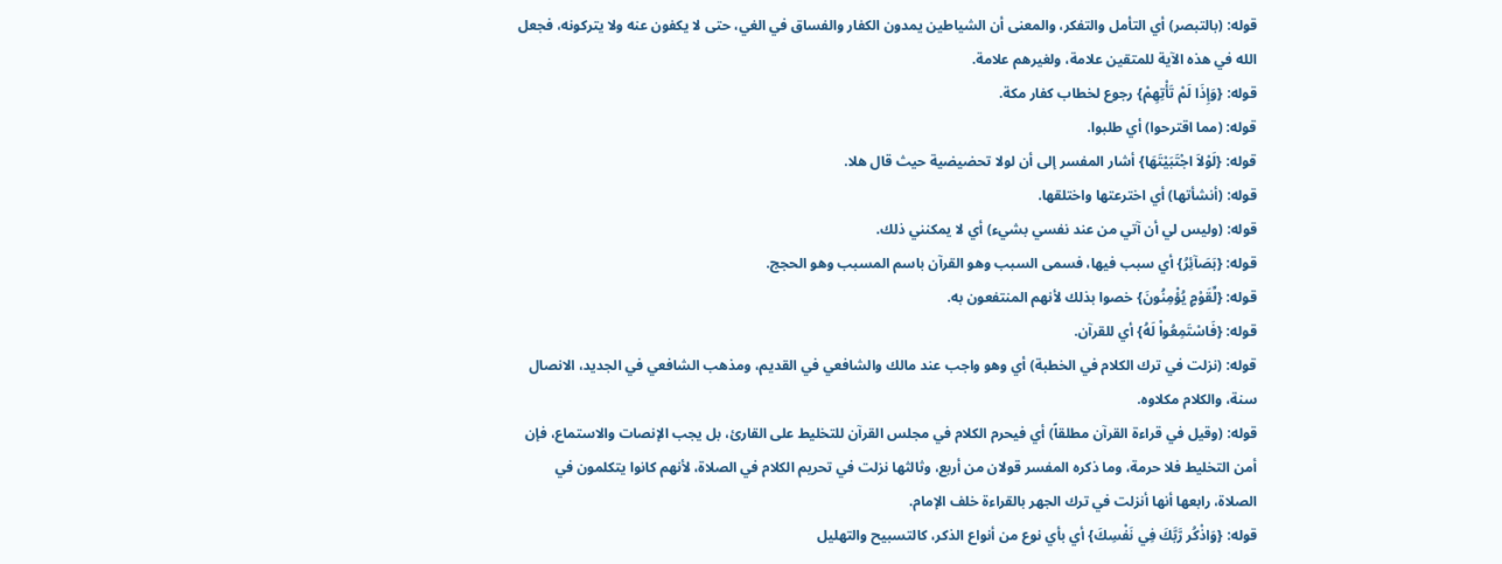قوله: (بالتبصر) أي التأمل والتفكر، والمعنى أن الشياطين يمدون الكفار والفساق في الغي، حتى لا يكفون عنه ولا يتركونه، فجعل الله في هذه الآية للمتقين علامة، ولغيرهم علامة.
قوله: {وَإِذَا لَمْ تَأْتِهِمْ} رجوع لخطاب كفار مكة.
قوله: (مما اقترحوا) أي طلبوا.
قوله: {لَوْلاَ اجْتَبَيْتَهَا} أشار المفسر إلى أن لولا تحضيضية حيث قال هلا.
قوله: (أنشأتها) أي اخترعتها واختلقها.
قوله: (وليس لي أن آتي من عند نفسي بشيء) أي لا يمكنني ذلك.
قوله: {بَصَآئِرُ} أي سبب فيها، فسمى السبب وهو القرآن باسم المسبب وهو الحجج.
قوله: {لِّقَوْمٍ يُؤْمِنُونَ} خصوا بذلك لأنهم المنتفعون به.
قوله: {فَاسْتَمِعُواْ لَهُ} أي للقرآن.
قوله: (نزلت في ترك الكلام في الخطبة) أي وهو واجب عند مالك والشافعي في القديم، ومذهب الشافعي في الجديد، الانصال سنة، والكلام مكلاوه.
قوله: (وقيل في قراءة القرآن مطلقاً) أي فيحرم الكلام في مجلس القرآن للتخليط على القارئ، بل يجب الإنصات والاستماع، فإن أمن التخليط فلا حرمة، وما ذكره المفسر قولان من أربع، وثالثها نزلت في تحريم الكلام في الصلاة، لأنهم كانوا يتكلمون في الصلاة، رابعها أنها أنزلت في ترك الجهر بالقراءة خلف الإمام.
قوله: {وَاذْكُر رَّبَّكَ فِي نَفْسِكَ} أي بأي نوع من أنواع الذكر، كالتسبيح والتهليل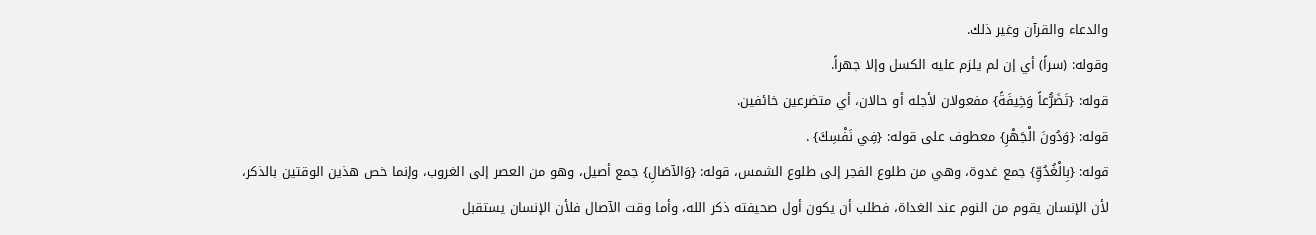والدعاء والقرآن وغير ذلك.
وقوله: (سراً) أي إن لم يلزم عليه الكسل وإلا جهراً.
قوله: {تَضَرُّعاً وَخِيفَةً} مفعولان لأجله أو حالان، أي متضرعين خائفين.
قوله: {وَدُونَ الْجَهْرِ} معطوف على قوله: {فِي نَفْسِكَ} .
قوله: {بِالْغُدُوِّ} جمع غدوة، وهي من طلوع الفجر إلى طلوع الشمس، قوله: {وَالآصَالِ} جمع أصيل، وهو من العصر إلى الغروب، وإنما خص هذين الوقتين بالذكر، لأن الإنسان يقوم من النوم عند الغداة، فطلب أن يكون أول صحيفته ذكر الله، وأما وقت الآصال فلأن الإنسان يستقبل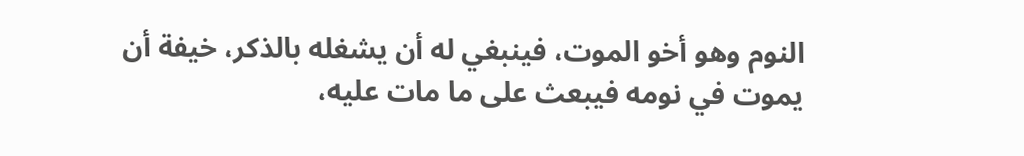النوم وهو أخو الموت، فينبغي له أن يشغله بالذكر، خيفة أن يموت في نومه فيبعث على ما مات عليه،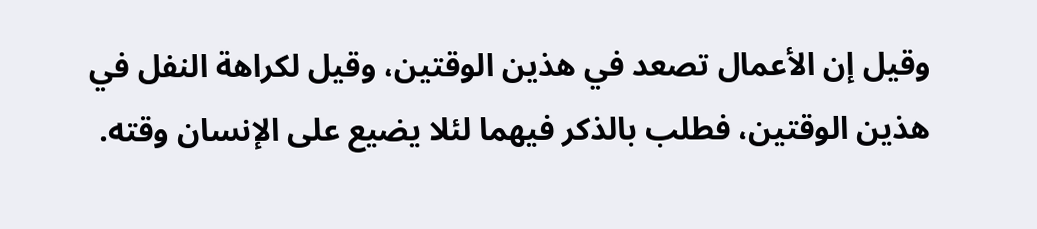وقيل إن الأعمال تصعد في هذين الوقتين، وقيل لكراهة النفل في هذين الوقتين، فطلب بالذكر فيهما لئلا يضيع على الإنسان وقته.